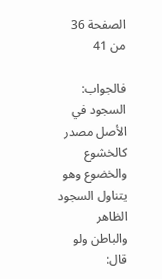الصفحة 36 من 41

فالجواب: السجود في الأصل مصدر كالخشوع والخضوع وهو يتناول السجود الظاهر والباطن ولو قال: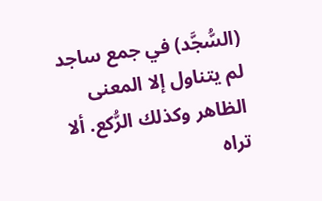(السُّجَّد) في جمع ساجد لم يتناول إلا المعنى الظاهر وكذلك الرُّكع. ألا تراه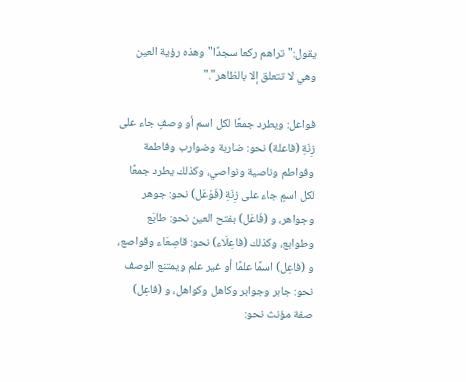يقول:"تراهم ركعا سجدًا"وهذه رؤية العين وهي لا تتعلق إلا بالظاهر"."

فواعل: ويطرد جمعًا لكل اسم أو وصفٍ جاء على زِنَةِ (فاعلة) نحو: ضاربة وضوارب وفاطمة وفواطم وناصية ونواصي، وكذلك يطرد جمعًا لكل اسمٍ جاء على زِنَةِ (فَوْعَل) نحو: جوهر وجواهر، و (فَاعَل) بفتح العين نحو: طابَع وطوابع، وكذلك (فاعِلَاء) نحو: قاصِعَاء وقواصع، و (فاعِل) اسمًا علمًا أو غير علم ويمتنع الوصف نحو: جابر وجوابر وكاهل وكواهل، و (فاعِل) صفة مؤنث نحو: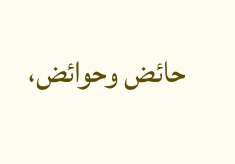حائض وحوائض،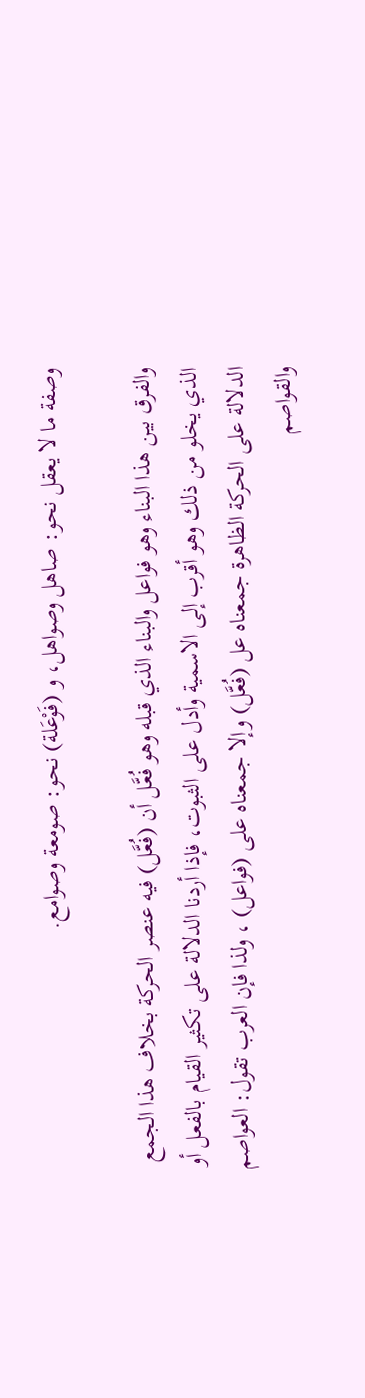وصفة ما لا يعقل نحو: صاهل وصواهل، و (فَوْعَلة) نحو: صومعة وصوامع.

والفرق بين هذا البناء وهو فواعل والبناء الذي قبله وهو فُعَّل أن (فُعَّل) فيه عنصر الحركة بخلاف هذا الجمع الذي يخلو من ذلك وهو أقرب إلى الاسمية وأدل على الثبوت، فإذا أردنا الدلالة على تكثير القيام بالفعل أو الدلالة على الحركة الظاهرة جمعناه عل (فُعَّل) وإلا جمعناه على (فواعل) ، ولذا فإن العرب تقول: العواصم والقواصم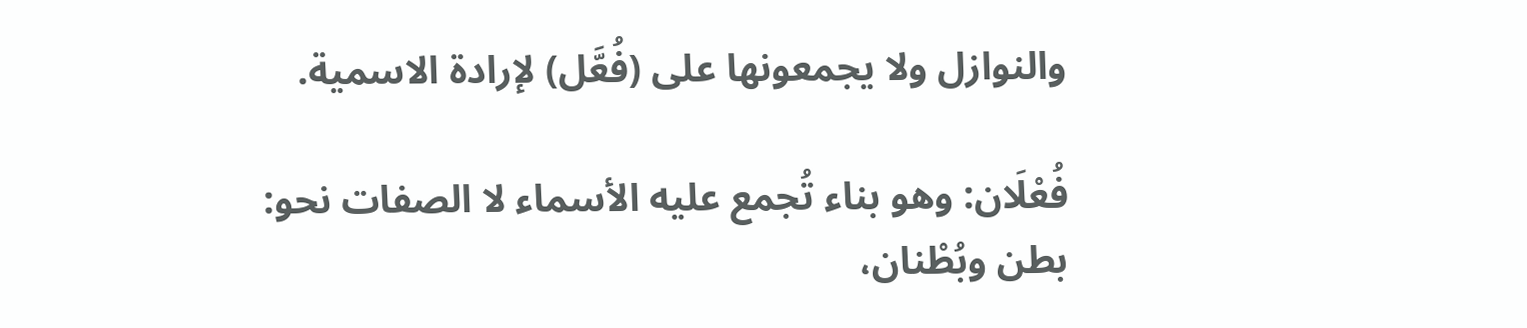والنوازل ولا يجمعونها على (فُعَّل) لإرادة الاسمية.

فُعْلَان: وهو بناء تُجمع عليه الأسماء لا الصفات نحو: بطن وبُطْنان،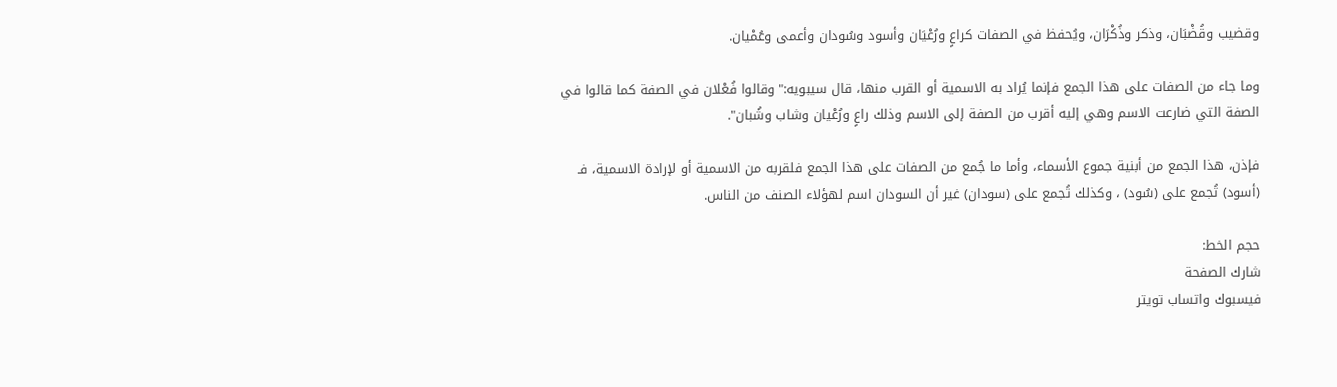وقضيب وقُضْبَان، وذكر وذُكْرَان، ويُحفظ في الصفات كراعٍ ورُعْيَان وأسود وسُودان وأعمى وعُمْيان.

وما جاء من الصفات على هذا الجمع فإنما يُراد به الاسمية أو القرب منها، قال سيبويه:"وقالوا فُعْلان في الصفة كما قالوا في الصفة التي ضارعت الاسم وهي إليه أقرب من الصفة إلى الاسم وذلك راعٍ ورُعْيان وشاب وشُبان".

فإذن، هذا الجمع من أبنية جموع الأسماء، وأما ما جُمع من الصفات على هذا الجمع فلقربه من الاسمية أو لإرادة الاسمية، فـ (أسود) تُجمع على (سُود) ، وكذلك تُجمع على (سودان) غير أن السودان اسم لهؤلاء الصنف من الناس.

حجم الخط:
شارك الصفحة
فيسبوك واتساب تويتر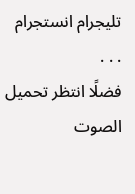تليجرام انستجرام
. . .
فضلًا انتظر تحميل الصوت